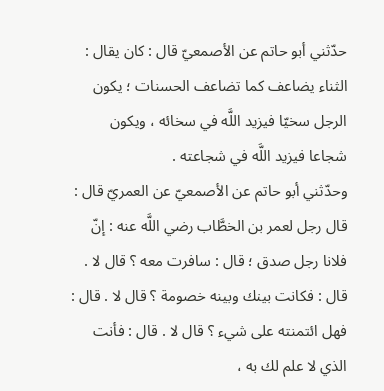حدّثني أبو حاتم عن الأصمعيّ قال : كان يقال : الثناء يضاعف كما تضاعف الحسنات ؛ يكون الرجل سخيّا فيزيد اللَّه في سخائه ، ويكون شجاعا فيزيد اللَّه في شجاعته .
وحدّثني أبو حاتم عن الأصمعيّ عن العمريّ قال : قال رجل لعمر بن الخطَّاب رضي اللَّه عنه : إنّ فلانا رجل صدق ؛ قال : سافرت معه ؟ قال لا .
قال : فكانت بينك وبينه خصومة ؟ قال لا . قال : فهل ائتمنته على شيء ؟ قال لا . قال : فأنت الذي لا علم لك به ،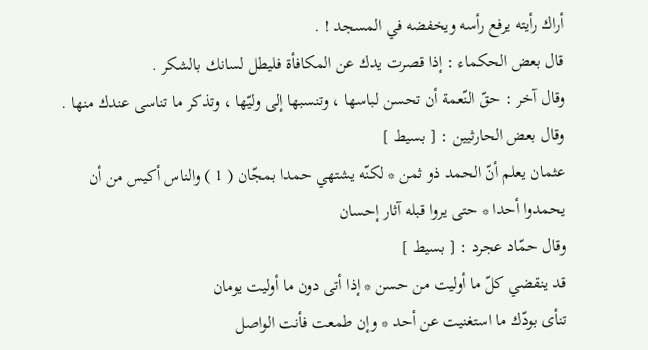أراك رأيته يرفع رأسه ويخفضه في المسجد ! .
قال بعض الحكماء : إذا قصرت يدك عن المكافأة فليطل لسانك بالشكر .
وقال آخر : حقّ النّعمة أن تحسن لباسها ، وتنسبها إلى وليّها ، وتذكر ما تناسى عندك منها .
وقال بعض الحارثيين : [ بسيط ]
عثمان يعلم أنّ الحمد ذو ثمن * لكنّه يشتهي حمدا بمجّان ( 1 ) والناس أكيس من أن يحمدوا أحدا * حتى يروا قبله آثار إحسان
وقال حمّاد عجرد : [ بسيط ]
قد ينقضي كلّ ما أوليت من حسن * إذا أتى دون ما أوليت يومان
تنأى بودّك ما استغنيت عن أحد * وإن طمعت فأنت الواصل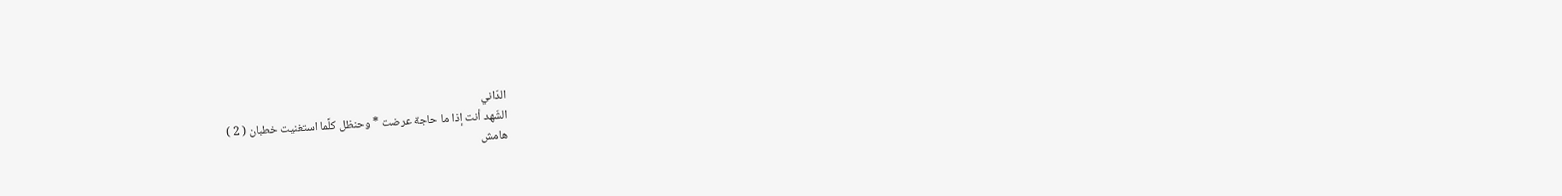الدّاني
الشّهد أنت إذا ما حاجة عرضت * وحنظل كلَّما استغنيت خطبان ( 2 )
هامش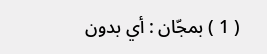( 1 ) بمجّان : أي بدون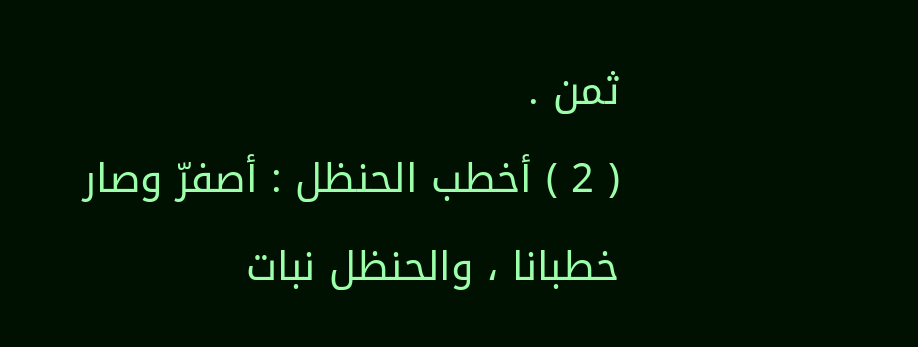ثمن .
( 2 ) أخطب الحنظل : أصفرّ وصار خطبانا ، والحنظل نبات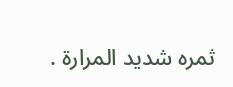ثمره شديد المرارة .